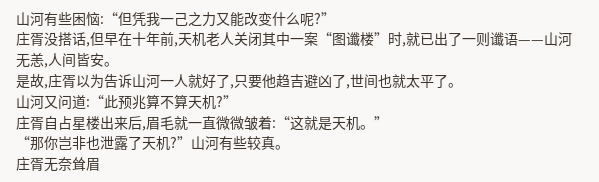山河有些困恼:“但凭我一己之力又能改变什么呢?”
庄胥没搭话,但早在十年前,天机老人关闭其中一案“图谶楼”时,就已出了一则谶语——山河无恙,人间皆安。
是故,庄胥以为告诉山河一人就好了,只要他趋吉避凶了,世间也就太平了。
山河又问道:“此预兆算不算天机?”
庄胥自占星楼出来后,眉毛就一直微微皱着:“这就是天机。”
“那你岂非也泄露了天机?”山河有些较真。
庄胥无奈耸眉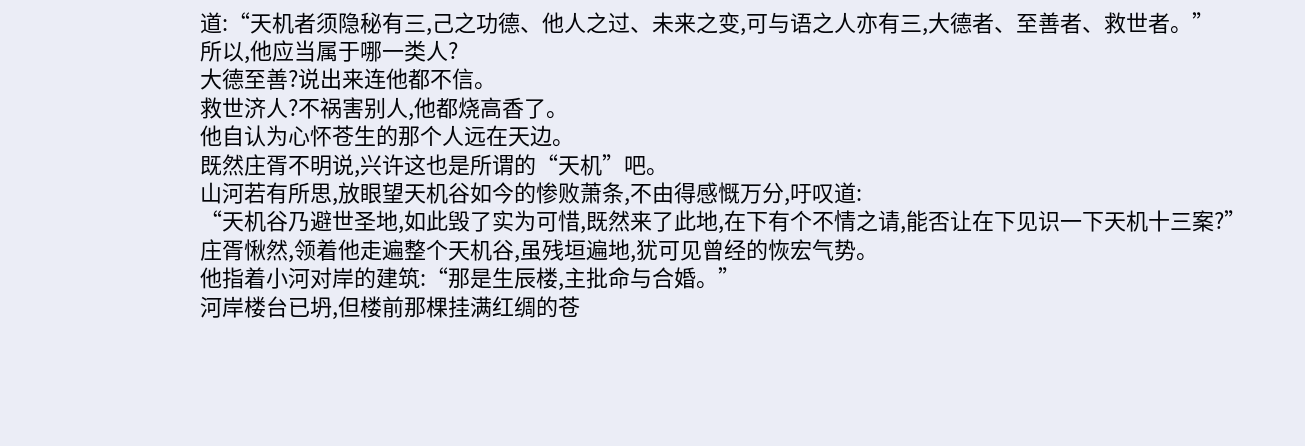道:“天机者须隐秘有三,己之功德、他人之过、未来之变,可与语之人亦有三,大德者、至善者、救世者。”
所以,他应当属于哪一类人?
大德至善?说出来连他都不信。
救世济人?不祸害别人,他都烧高香了。
他自认为心怀苍生的那个人远在天边。
既然庄胥不明说,兴许这也是所谓的“天机”吧。
山河若有所思,放眼望天机谷如今的惨败萧条,不由得感慨万分,吁叹道:
“天机谷乃避世圣地,如此毁了实为可惜,既然来了此地,在下有个不情之请,能否让在下见识一下天机十三案?”
庄胥愀然,领着他走遍整个天机谷,虽残垣遍地,犹可见曾经的恢宏气势。
他指着小河对岸的建筑:“那是生辰楼,主批命与合婚。”
河岸楼台已坍,但楼前那棵挂满红绸的苍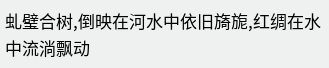虬璧合树,倒映在河水中依旧旖旎,红绸在水中流淌飘动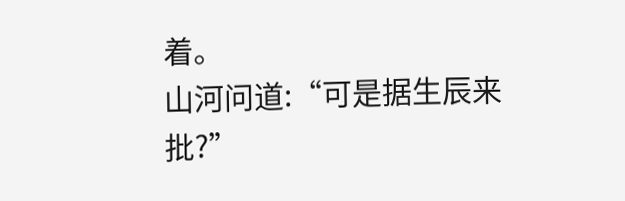着。
山河问道:“可是据生辰来批?”